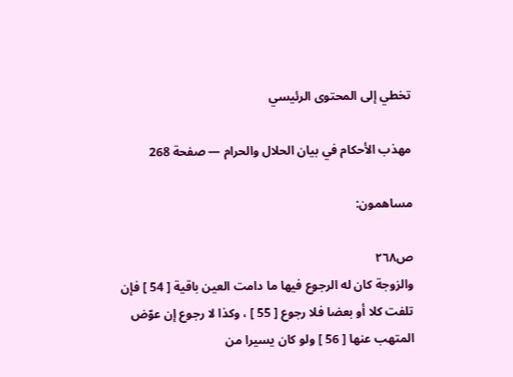تخطي إلى المحتوى الرئيسي

مهذب الأحكام في بيان الحلال والحرام — صفحة 268

مساهمون:

ص٢٦٨
والزوجة كان له الرجوع فيها ما دامت العين باقية [ 54 ] فإن تلفت كلا أو بعضا فلا رجوع [ 55 ] ، وكذا لا رجوع إن عوّض المتهب عنها [ 56 ] ولو كان يسيرا من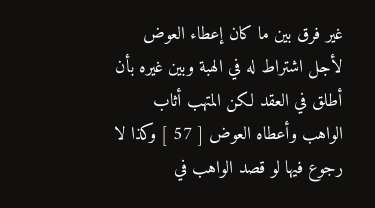غير فرق بين ما كان إعطاء العوض لأجل اشتراط له في الهبة وبين غيره بأن أطلق في العقد لكن المتهب أثاب الواهب وأعطاه العوض [ 57 ] وكذا لا رجوع فيها لو قصد الواهب في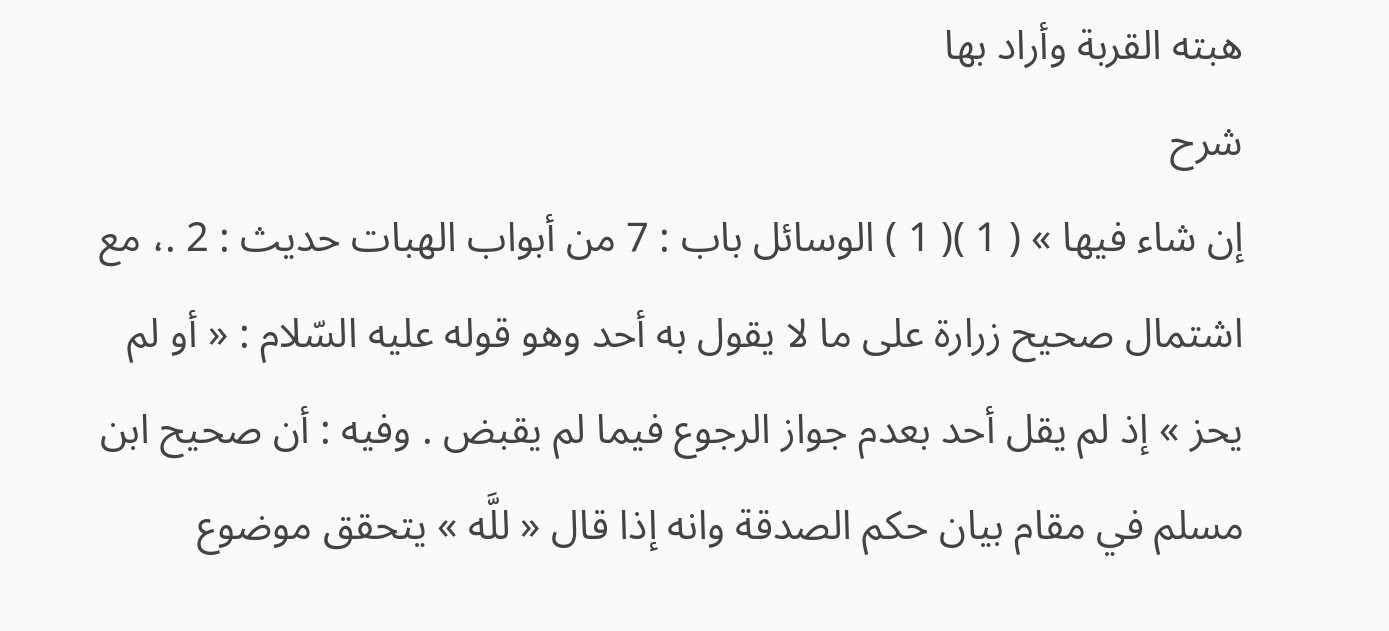هبته القربة وأراد بها
شرح
إن شاء فيها » ( 1 )( 1 ) الوسائل باب : 7 من أبواب الهبات حديث : 2 .، مع اشتمال صحيح زرارة على ما لا يقول به أحد وهو قوله عليه السّلام : « أو لم يحز » إذ لم يقل أحد بعدم جواز الرجوع فيما لم يقبض . وفيه : أن صحيح ابن مسلم في مقام بيان حكم الصدقة وانه إذا قال « للَّه » يتحقق موضوع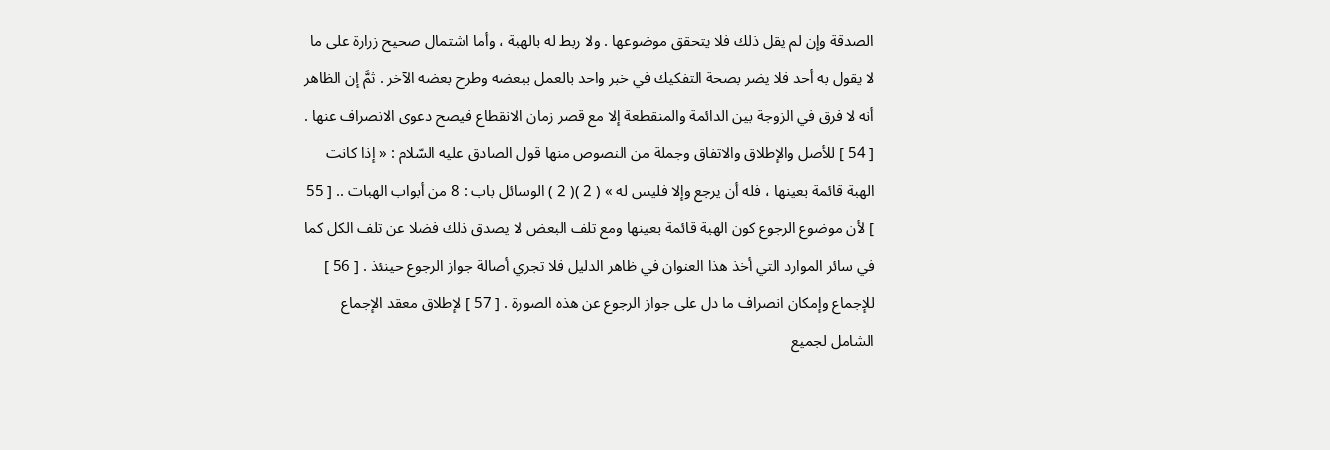الصدقة وإن لم يقل ذلك فلا يتحقق موضوعها . ولا ربط له بالهبة ، وأما اشتمال صحيح زرارة على ما لا يقول به أحد فلا يضر بصحة التفكيك في خبر واحد بالعمل ببعضه وطرح بعضه الآخر . ثمَّ إن الظاهر أنه لا فرق في الزوجة بين الدائمة والمنقطعة إلا مع قصر زمان الانقطاع فيصح دعوى الانصراف عنها . [ 54 ] للأصل والإطلاق والاتفاق وجملة من النصوص منها قول الصادق عليه السّلام : « إذا كانت الهبة قائمة بعينها ، فله أن يرجع وإلا فليس له » ( 2 )( 2 ) الوسائل باب : 8 من أبواب الهبات .. [ 55 ] لأن موضوع الرجوع كون الهبة قائمة بعينها ومع تلف البعض لا يصدق ذلك فضلا عن تلف الكل كما في سائر الموارد التي أخذ هذا العنوان في ظاهر الدليل فلا تجري أصالة جواز الرجوع حينئذ . [ 56 ] للإجماع وإمكان انصراف ما دل على جواز الرجوع عن هذه الصورة . [ 57 ] لإطلاق معقد الإجماع الشامل لجميع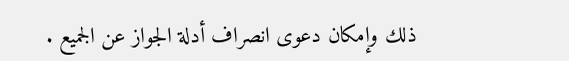ذلك وإمكان دعوى انصراف أدلة الجواز عن الجميع .